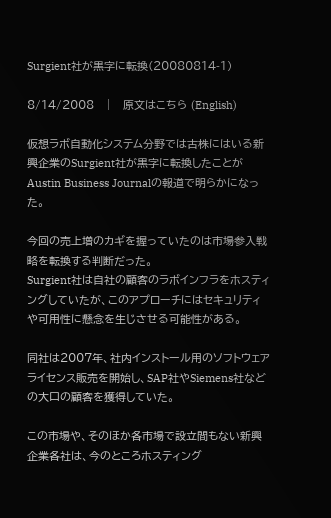Surgient社が黒字に転換(20080814-1)

8/14/2008   |   原文はこちら (English)

仮想ラボ自動化システム分野では古株にはいる新興企業のSurgient社が黒字に転換したことがAustin Business Journalの報道で明らかになった。

今回の売上増のカギを握っていたのは市場参入戦略を転換する判断だった。
Surgient社は自社の顧客のラボインフラをホスティングしていたが、このアプローチにはセキュリティや可用性に懸念を生じさせる可能性がある。

同社は2007年、社内インストール用のソフトウェアライセンス販売を開始し、SAP社やSiemens社などの大口の顧客を獲得していた。

この市場や、そのほか各市場で設立間もない新興企業各社は、今のところホスティング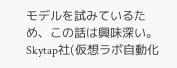モデルを試みているため、この話は興味深い。Skytap社(仮想ラボ自動化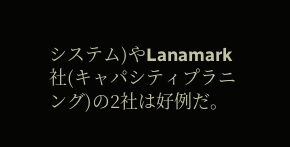システム)やLanamark社(キャパシティプラニング)の2社は好例だ。